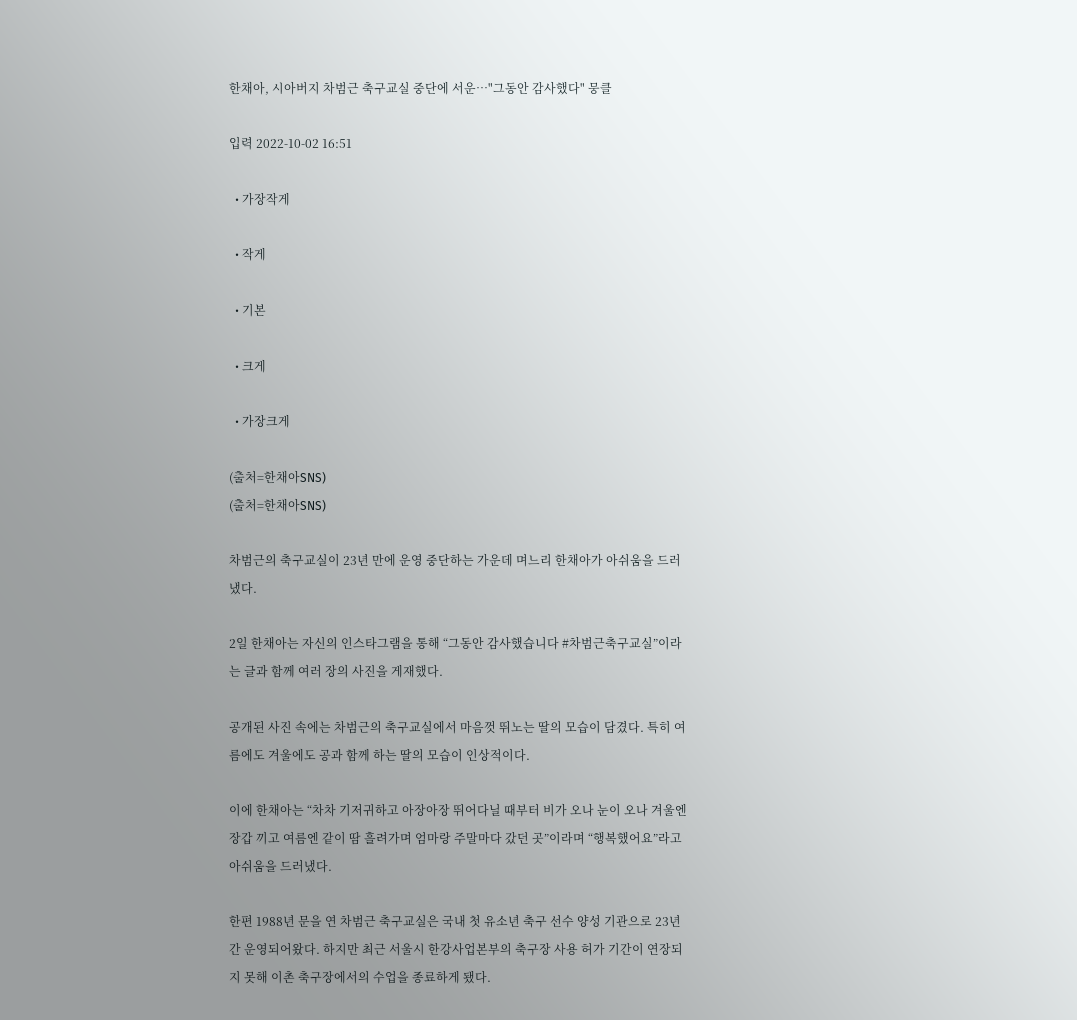한채아, 시아버지 차범근 축구교실 중단에 서운…"그동안 감사했다" 뭉클

입력 2022-10-02 16:51

  • 가장작게

  • 작게

  • 기본

  • 크게

  • 가장크게

(출처=한채아SNS)
(출처=한채아SNS)

차범근의 축구교실이 23년 만에 운영 중단하는 가운데 며느리 한채아가 아쉬움을 드러냈다.

2일 한채아는 자신의 인스타그램을 통해 “그동안 감사했습니다 #차범근축구교실”이라는 글과 함께 여러 장의 사진을 게재했다.

공개된 사진 속에는 차범근의 축구교실에서 마음껏 뛰노는 딸의 모습이 담겼다. 특히 여름에도 겨울에도 공과 함께 하는 딸의 모습이 인상적이다.

이에 한채아는 “차차 기저귀하고 아장아장 뛰어다닐 때부터 비가 오나 눈이 오나 겨울엔 장갑 끼고 여름엔 같이 땀 흘려가며 엄마랑 주말마다 갔던 곳”이라며 “행복했어요”라고 아쉬움을 드러냈다.

한편 1988년 문을 연 차범근 축구교실은 국내 첫 유소년 축구 선수 양성 기관으로 23년간 운영되어왔다. 하지만 최근 서울시 한강사업본부의 축구장 사용 허가 기간이 연장되지 못해 이촌 축구장에서의 수업을 종료하게 됐다.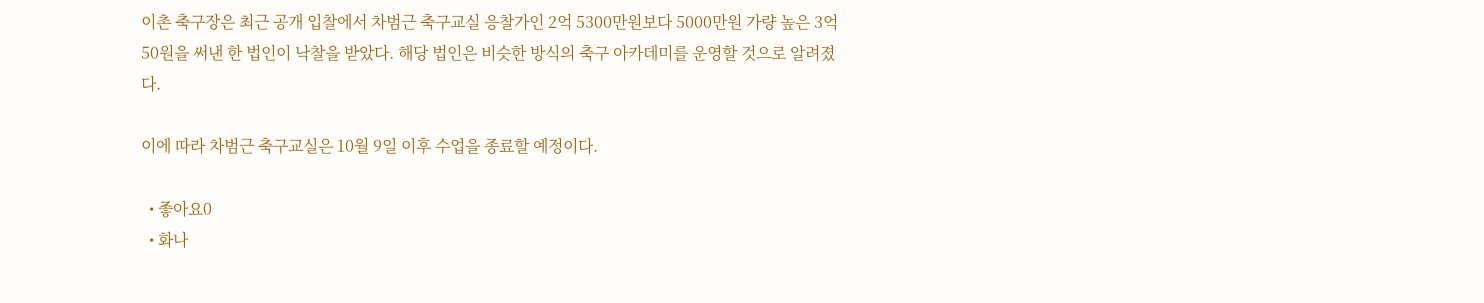이촌 축구장은 최근 공개 입찰에서 차범근 축구교실 응찰가인 2억 5300만원보다 5000만원 가량 높은 3억 50원을 써낸 한 법인이 낙찰을 받았다. 해당 법인은 비슷한 방식의 축구 아카데미를 운영할 것으로 알려졌다.

이에 따라 차범근 축구교실은 10월 9일 이후 수업을 종료할 예정이다.

  • 좋아요0
  • 화나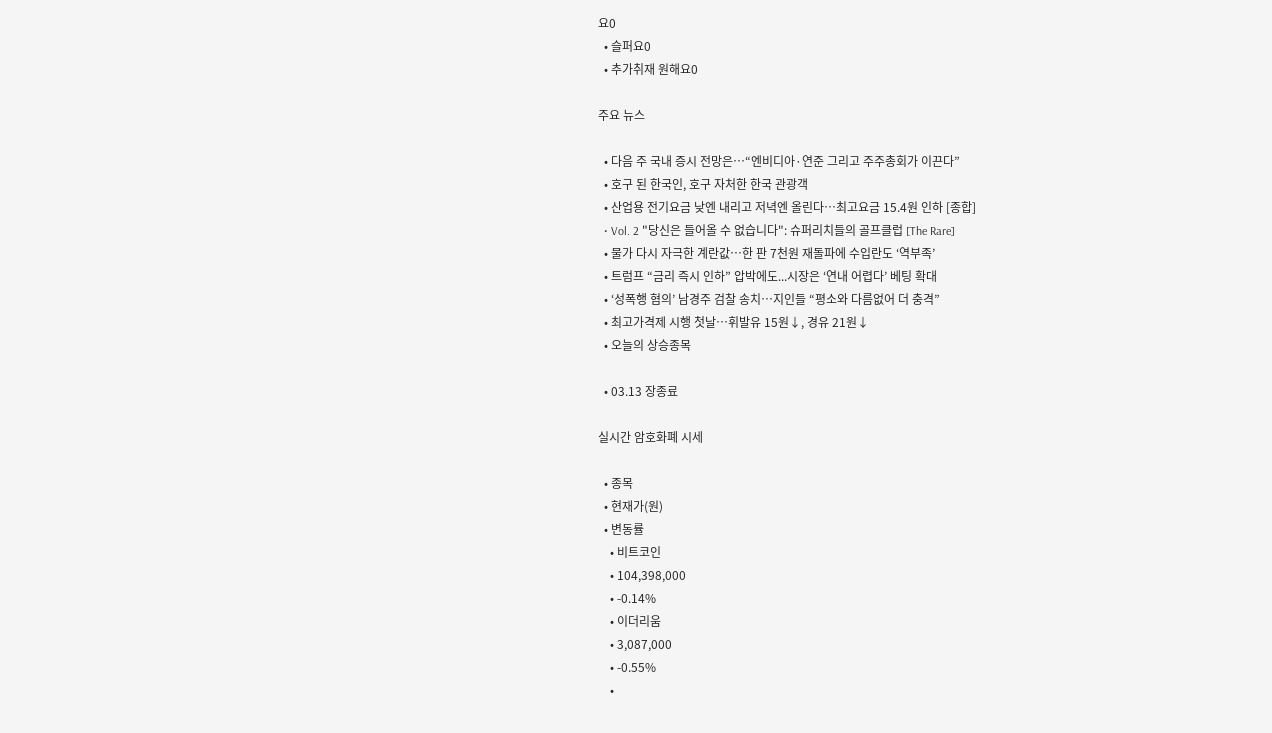요0
  • 슬퍼요0
  • 추가취재 원해요0

주요 뉴스

  • 다음 주 국내 증시 전망은⋯“엔비디아·연준 그리고 주주총회가 이끈다”
  • 호구 된 한국인, 호구 자처한 한국 관광객
  • 산업용 전기요금 낮엔 내리고 저녁엔 올린다…최고요금 15.4원 인하 [종합]
  • Vol. 2 "당신은 들어올 수 없습니다": 슈퍼리치들의 골프클럽 [The Rare]
  • 물가 다시 자극한 계란값…한 판 7천원 재돌파에 수입란도 ‘역부족’
  • 트럼프 “금리 즉시 인하” 압박에도...시장은 ‘연내 어렵다’ 베팅 확대
  • ‘성폭행 혐의’ 남경주 검찰 송치…지인들 “평소와 다름없어 더 충격”
  • 최고가격제 시행 첫날⋯휘발유 15원↓, 경유 21원↓
  • 오늘의 상승종목

  • 03.13 장종료

실시간 암호화폐 시세

  • 종목
  • 현재가(원)
  • 변동률
    • 비트코인
    • 104,398,000
    • -0.14%
    • 이더리움
    • 3,087,000
    • -0.55%
    •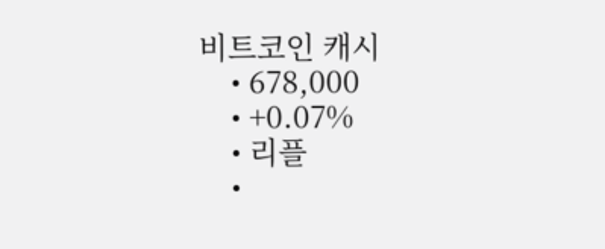비트코인 캐시
    • 678,000
    • +0.07%
    • 리플
    •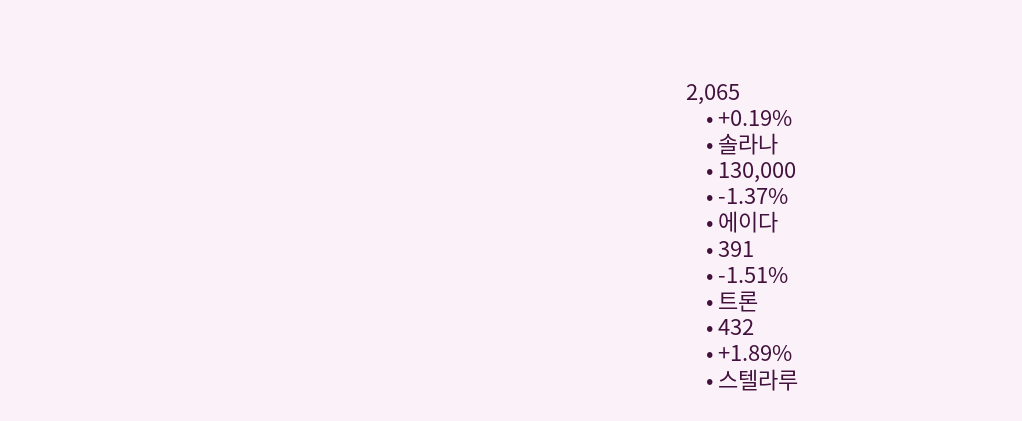2,065
    • +0.19%
    • 솔라나
    • 130,000
    • -1.37%
    • 에이다
    • 391
    • -1.51%
    • 트론
    • 432
    • +1.89%
    • 스텔라루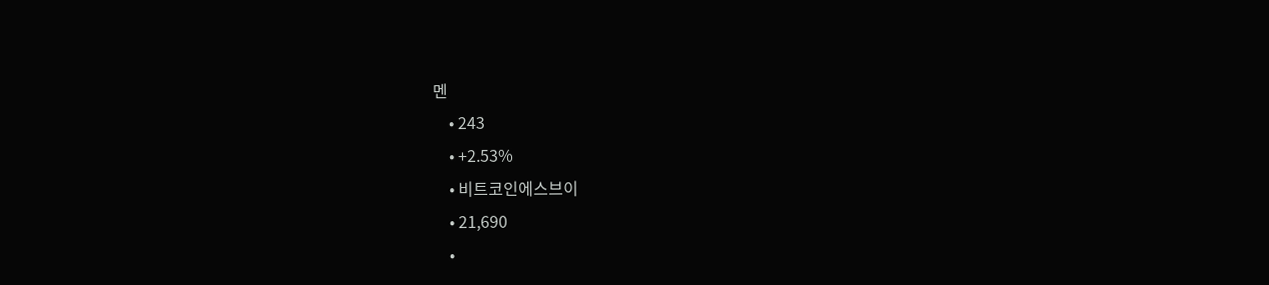멘
    • 243
    • +2.53%
    • 비트코인에스브이
    • 21,690
    •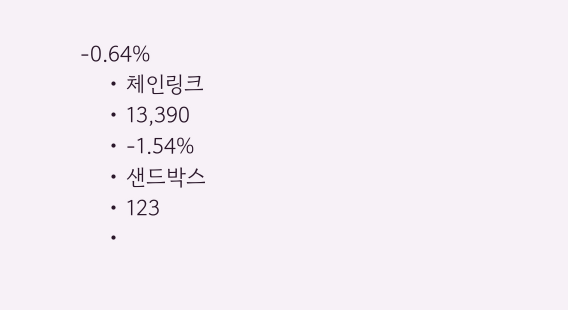-0.64%
    • 체인링크
    • 13,390
    • -1.54%
    • 샌드박스
    • 123
    •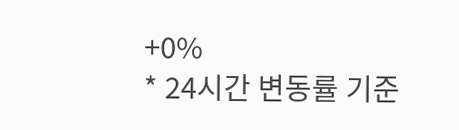+0%
* 24시간 변동률 기준